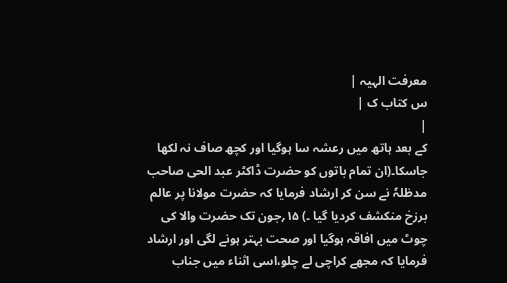معرفت الہیہ |
س کتاب ک |
|
کے بعد ہاتھ میں رعشہ سا ہوگیا اور کچھ صاف نہ لکھا جاسکا۔(ان تمام باتوں کو حضرت ڈاکٹر عبد الحی صاحب مدظلہٗ نے سن کر ارشاد فرمایا کہ حضرت مولانا پر عالم برزخ منکشف کردیا گیا ۔) ۱۵؍جون تک حضرت والا کی چوٹ میں افاقہ ہوگیا اور صحت بہتر ہونے لگی اور ارشاد فرمایا کہ مجھے کراچی لے چلو،اسی اثناء میں جناب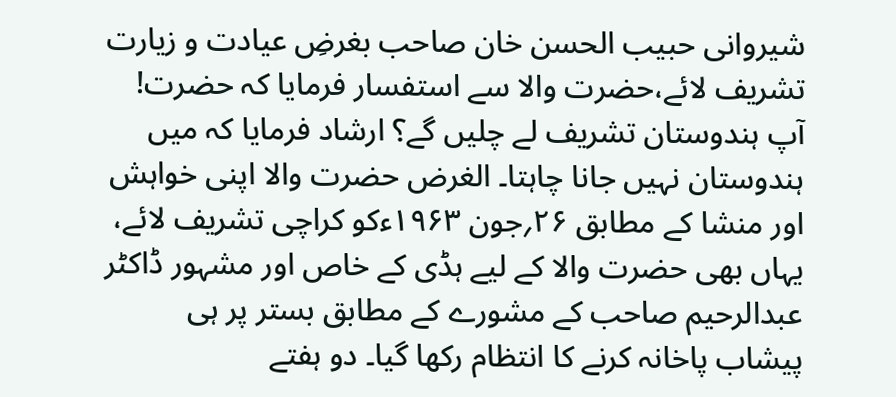شیروانی حبیب الحسن خان صاحب بغرضِ عیادت و زیارت تشریف لائے،حضرت والا سے استفسار فرمایا کہ حضرت! آپ ہندوستان تشریف لے چلیں گے؟ ارشاد فرمایا کہ میں ہندوستان نہیں جانا چاہتا۔ الغرض حضرت والا اپنی خواہش اور منشا کے مطابق ۲۶؍جون ۱۹۶۳ءکو کراچی تشریف لائے، یہاں بھی حضرت والا کے لیے ہڈی کے خاص اور مشہور ڈاکٹر عبدالرحیم صاحب کے مشورے کے مطابق بستر پر ہی پیشاب پاخانہ کرنے کا انتظام رکھا گیا۔ دو ہفتے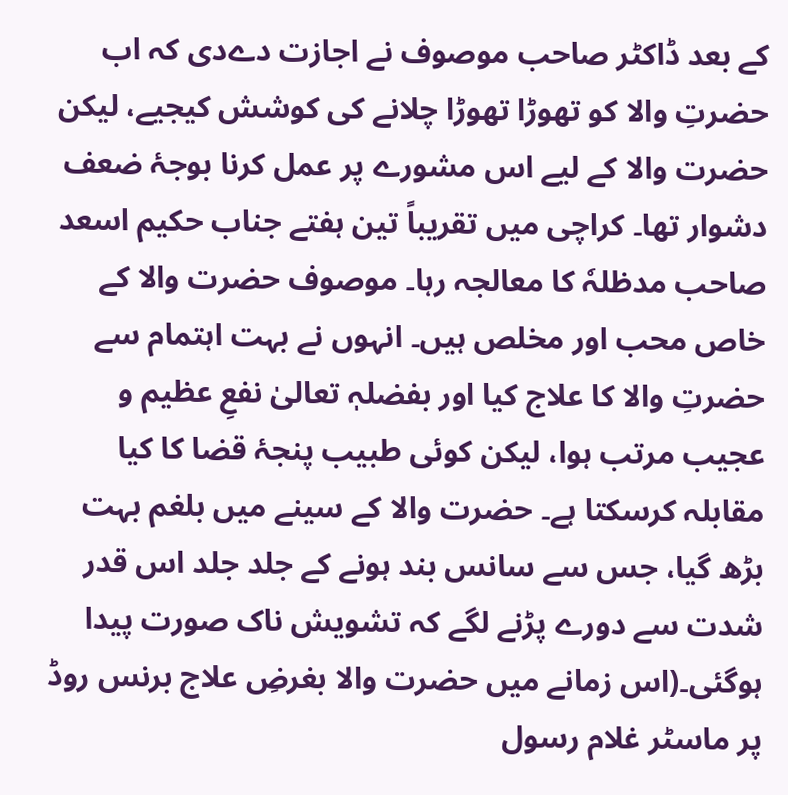کے بعد ڈاکٹر صاحب موصوف نے اجازت دےدی کہ اب حضرتِ والا کو تھوڑا تھوڑا چلانے کی کوشش کیجیے، لیکن حضرت والا کے لیے اس مشورے پر عمل کرنا بوجۂ ضعف دشوار تھا۔ کراچی میں تقریباً تین ہفتے جناب حکیم اسعد صاحب مدظلہٗ کا معالجہ رہا۔ موصوف حضرت والا کے خاص محب اور مخلص ہیں۔ انہوں نے بہت اہتمام سے حضرتِ والا کا علاج کیا اور بفضلہٖ تعالیٰ نفعِ عظیم و عجیب مرتب ہوا، لیکن کوئی طبیب پنجۂ قضا کا کیا مقابلہ کرسکتا ہے۔ حضرت والا کے سینے میں بلغم بہت بڑھ گیا، جس سے سانس بند ہونے کے جلد جلد اس قدر شدت سے دورے پڑنے لگے کہ تشویش ناک صورت پیدا ہوگئی۔(اس زمانے میں حضرت والا بغرضِ علاج برنس روڈ پر ماسٹر غلام رسول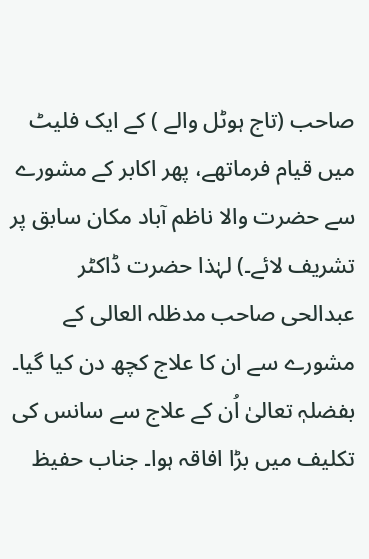صاحب (تاج ہوٹل والے ) کے ایک فلیٹ میں قیام فرماتھے، پھر اکابر کے مشورے سے حضرت والا ناظم آباد مکان سابق پر تشریف لائے۔) لہٰذا حضرت ڈاکٹر عبدالحی صاحب مدظلہ العالی کے مشورے سے ان کا علاج کچھ دن کیا گیا۔ بفضلہٖ تعالیٰ اُن کے علاج سے سانس کی تکلیف میں بڑا افاقہ ہوا۔ جناب حفیظ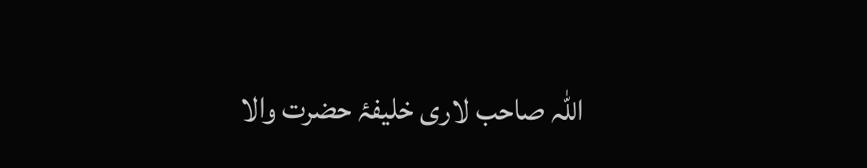اللہ صاحب لاری خلیفۂ حضرت والا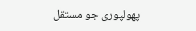پھولپوری جو مستقل